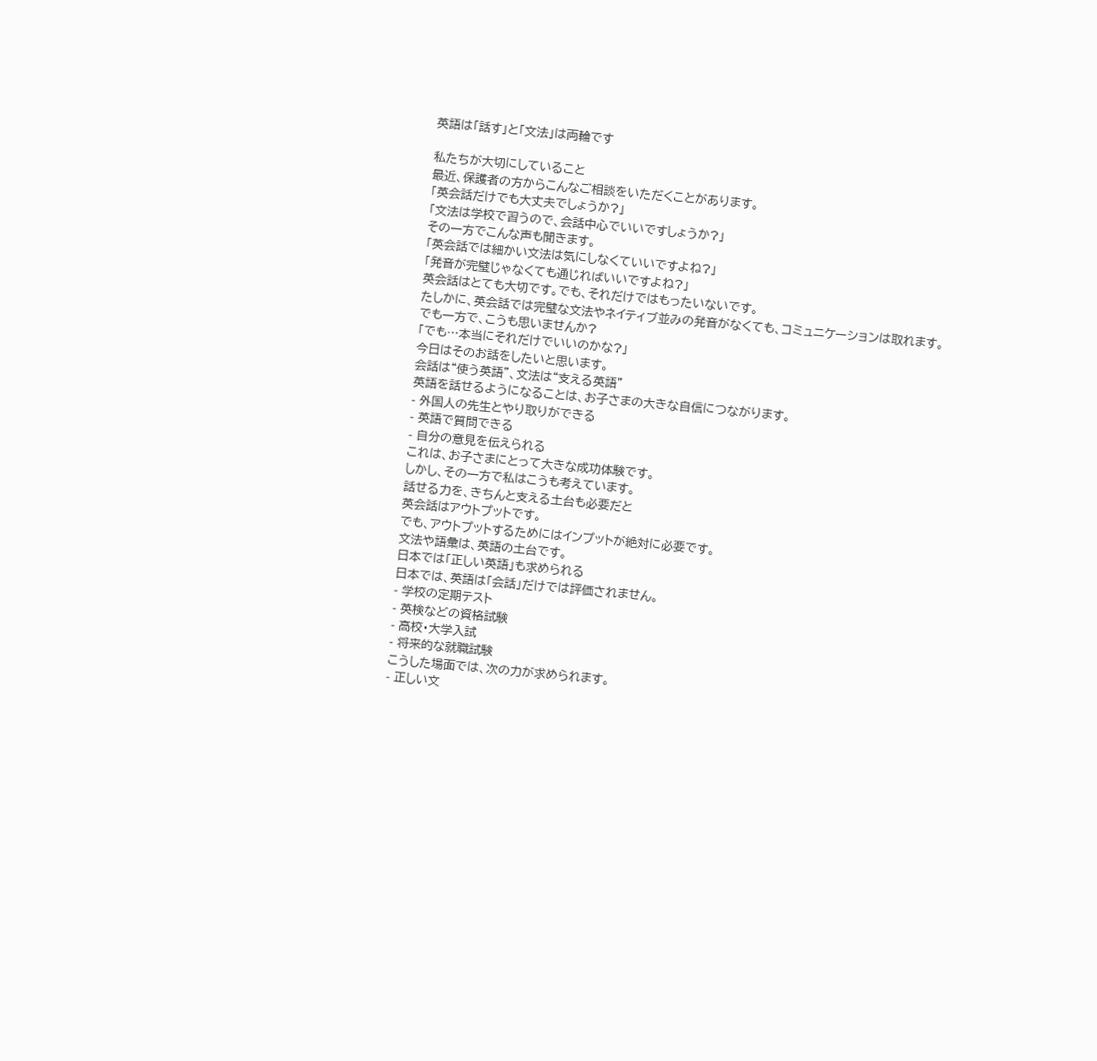英語は「話す」と「文法」は両輪です

私たちが大切にしていること
最近、保護者の方からこんなご相談をいただくことがあります。
「英会話だけでも大丈夫でしょうか?」
「文法は学校で習うので、会話中心でいいですしょうか?」
その一方でこんな声も聞きます。
「英会話では細かい文法は気にしなくていいですよね?」
「発音が完璧じゃなくても通じればいいですよね?」
英会話はとても大切です。でも、それだけではもったいないです。
たしかに、英会話では完璧な文法やネイティブ並みの発音がなくても、コミュニケーションは取れます。
でも一方で、こうも思いませんか?
「でも…本当にそれだけでいいのかな?」
今日はそのお話をしたいと思います。
会話は“使う英語”、文法は“支える英語”
英語を話せるようになることは、お子さまの大きな自信につながります。
- 外国人の先生とやり取りができる
- 英語で質問できる
- 自分の意見を伝えられる
これは、お子さまにとって大きな成功体験です。
しかし、その一方で私はこうも考えています。
話せる力を、きちんと支える土台も必要だと
英会話はアウトプットです。
でも、アウトプットするためにはインプットが絶対に必要です。
文法や語彙は、英語の土台です。
日本では「正しい英語」も求められる
日本では、英語は「会話」だけでは評価されません。
- 学校の定期テスト
- 英検などの資格試験
- 高校・大学入試
- 将来的な就職試験
こうした場面では、次の力が求められます。
- 正しい文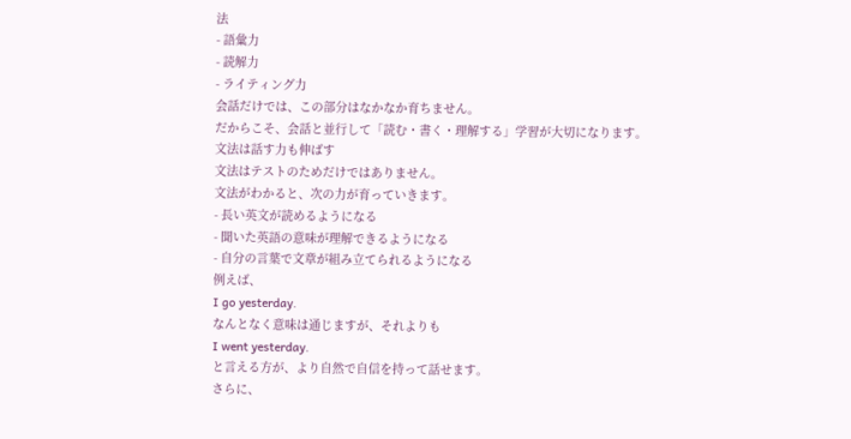法
- 語彙力
- 読解力
- ライティング力
会話だけでは、この部分はなかなか育ちません。
だからこそ、会話と並行して「読む・書く・理解する」学習が大切になります。
文法は話す力も伸ばす
文法はテストのためだけではありません。
文法がわかると、次の力が育っていきます。
- 長い英文が読めるようになる
- 聞いた英語の意味が理解できるようになる
- 自分の言葉で文章が組み立てられるようになる
例えば、
I go yesterday.
なんとなく意味は通じますが、それよりも
I went yesterday.
と言える方が、より自然で自信を持って話せます。
さらに、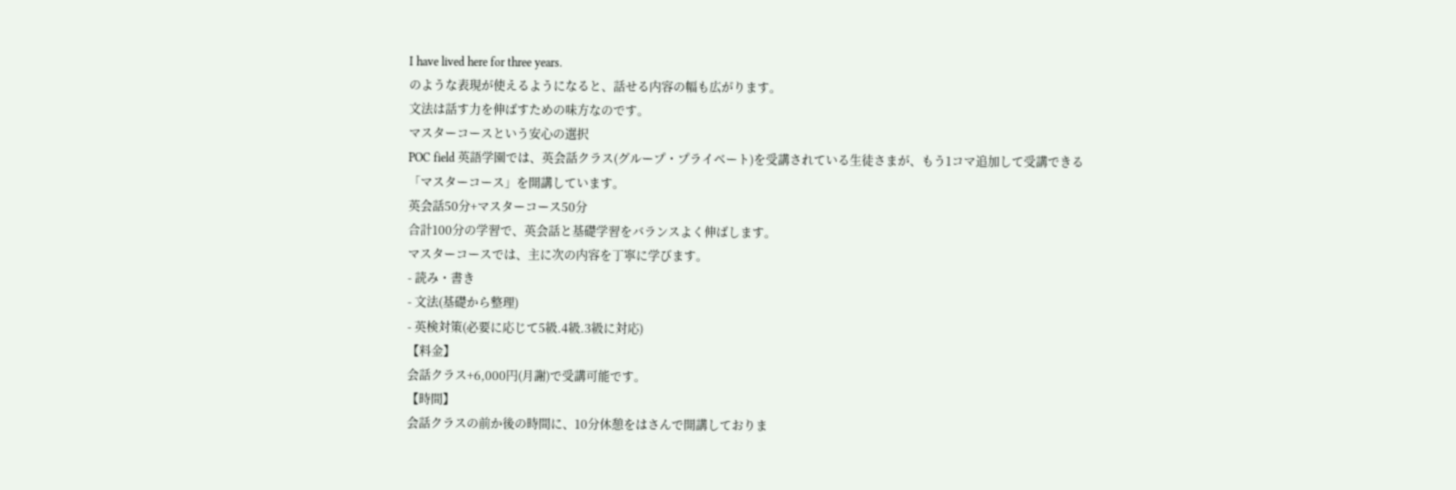I have lived here for three years.
のような表現が使えるようになると、話せる内容の幅も広がります。
文法は話す力を伸ばすための味方なのです。
マスターコースという安心の選択
POC field 英語学園では、英会話クラス(グループ・プライベート)を受講されている生徒さまが、もう1コマ追加して受講できる
「マスターコース」を開講しています。
英会話50分+マスターコース50分
合計100分の学習で、英会話と基礎学習をバランスよく伸ばします。
マスターコースでは、主に次の内容を丁寧に学びます。
- 読み・書き
- 文法(基礎から整理)
- 英検対策(必要に応じて5級.4級.3級に対応)
【料金】
会話クラス+6,000円(月謝)で受講可能です。
【時間】
会話クラスの前か後の時間に、10分休憩をはさんで開講しておりま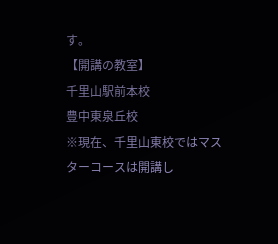す。
【開講の教室】
千里山駅前本校
豊中東泉丘校
※現在、千里山東校ではマスターコースは開講し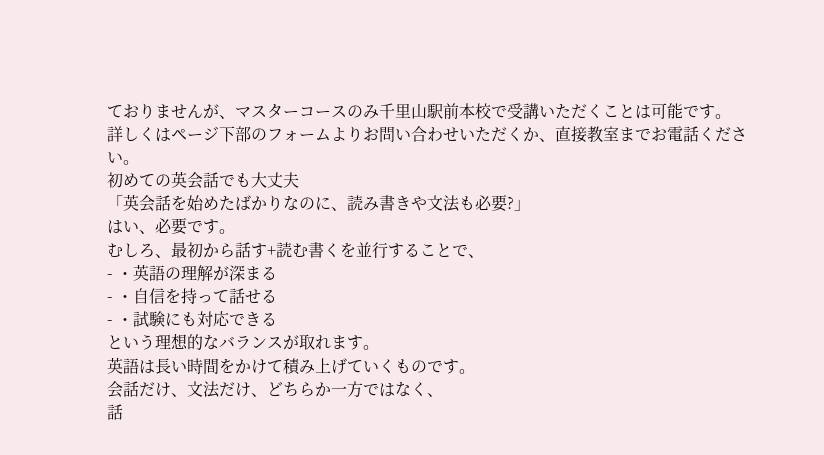ておりませんが、マスターコースのみ千里山駅前本校で受講いただくことは可能です。
詳しくはページ下部のフォームよりお問い合わせいただくか、直接教室までお電話ください。
初めての英会話でも大丈夫
「英会話を始めたばかりなのに、読み書きや文法も必要?」
はい、必要です。
むしろ、最初から話す+読む書くを並行することで、
- ・英語の理解が深まる
- ・自信を持って話せる
- ・試験にも対応できる
という理想的なバランスが取れます。
英語は長い時間をかけて積み上げていくものです。
会話だけ、文法だけ、どちらか一方ではなく、
話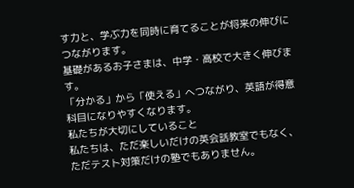す力と、学ぶ力を同時に育てることが将来の伸びにつながります。
基礎があるお子さまは、中学・高校で大きく伸びます。
「分かる」から「使える」へつながり、英語が得意科目になりやすくなります。
私たちが大切にしていること
私たちは、ただ楽しいだけの英会話教室でもなく、ただテスト対策だけの塾でもありません。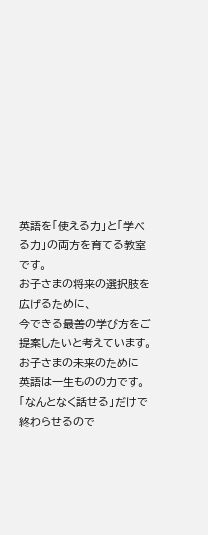英語を「使える力」と「学べる力」の両方を育てる教室です。
お子さまの将来の選択肢を広げるために、
今できる最善の学び方をご提案したいと考えています。
お子さまの未来のために
英語は一生ものの力です。
「なんとなく話せる」だけで終わらせるので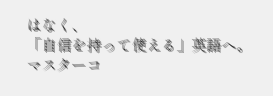はなく、
「自信を持って使える」英語へ。
マスターコ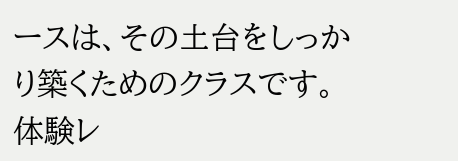ースは、その土台をしっかり築くためのクラスです。
体験レ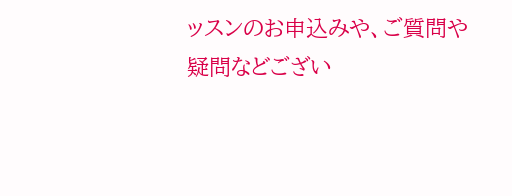ッスンのお申込みや、ご質問や疑問などござい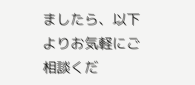ましたら、以下よりお気軽にご相談くだ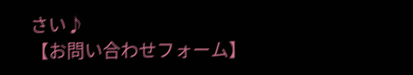さい♪
【お問い合わせフォーム】